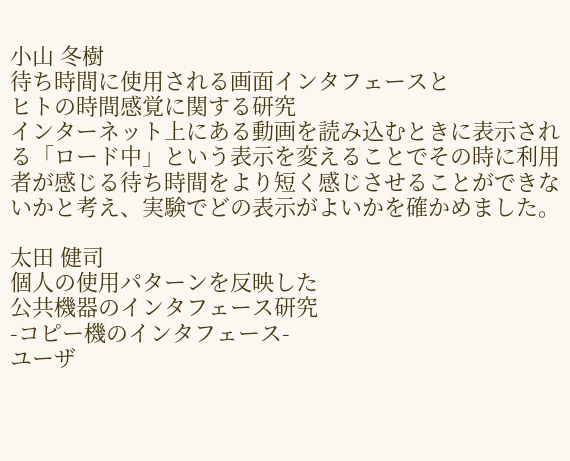小山 冬樹
待ち時間に使用される画面インタフェースと
ヒトの時間感覚に関する研究
インターネット上にある動画を読み込むときに表示される「ロード中」という表示を変えることでその時に利用者が感じる待ち時間をより短く感じさせることができないかと考え、実験でどの表示がよいかを確かめました。

太田 健司
個人の使用パターンを反映した
公共機器のインタフェース研究
-コピー機のインタフェース-
ユーザ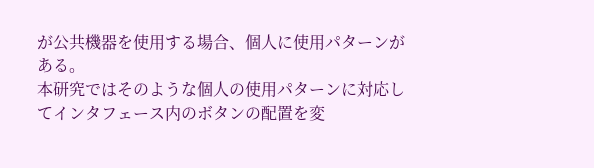が公共機器を使用する場合、個人に使用パターンがある。
本研究ではそのような個人の使用パターンに対応してインタフェース内のボタンの配置を変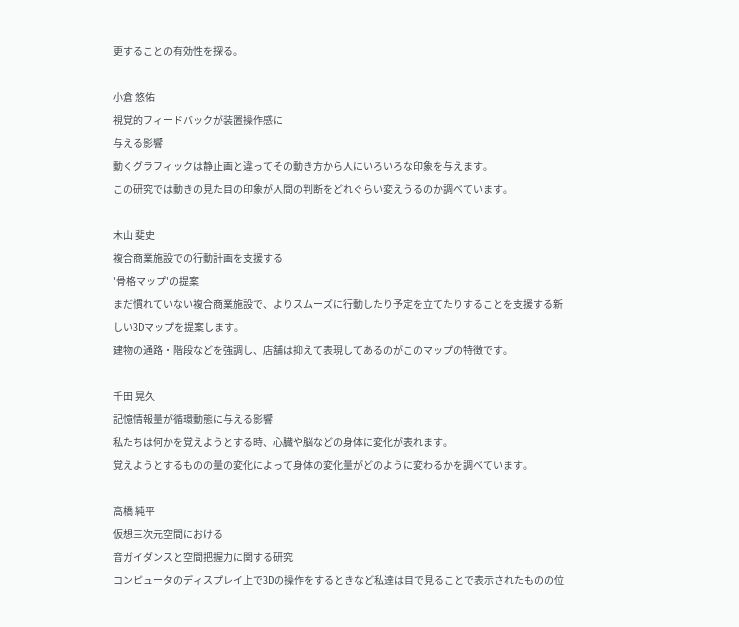更することの有効性を探る。

小倉 悠佑
視覚的フィードバックが装置操作感に
与える影響
動くグラフィックは静止画と違ってその動き方から人にいろいろな印象を与えます。
この研究では動きの見た目の印象が人間の判断をどれぐらい変えうるのか調べています。

木山 斐史
複合商業施設での行動計画を支援する
'骨格マップ'の提案
まだ慣れていない複合商業施設で、よりスムーズに行動したり予定を立てたりすることを支援する新しい3Dマップを提案します。
建物の通路・階段などを強調し、店舗は抑えて表現してあるのがこのマップの特徴です。

千田 晃久
記憶情報量が循環動態に与える影響
私たちは何かを覚えようとする時、心臓や脳などの身体に変化が表れます。
覚えようとするものの量の変化によって身体の変化量がどのように変わるかを調べています。

高橋 純平
仮想三次元空間における
音ガイダンスと空間把握力に関する研究
コンピュータのディスプレイ上で3Dの操作をするときなど私達は目で見ることで表示されたものの位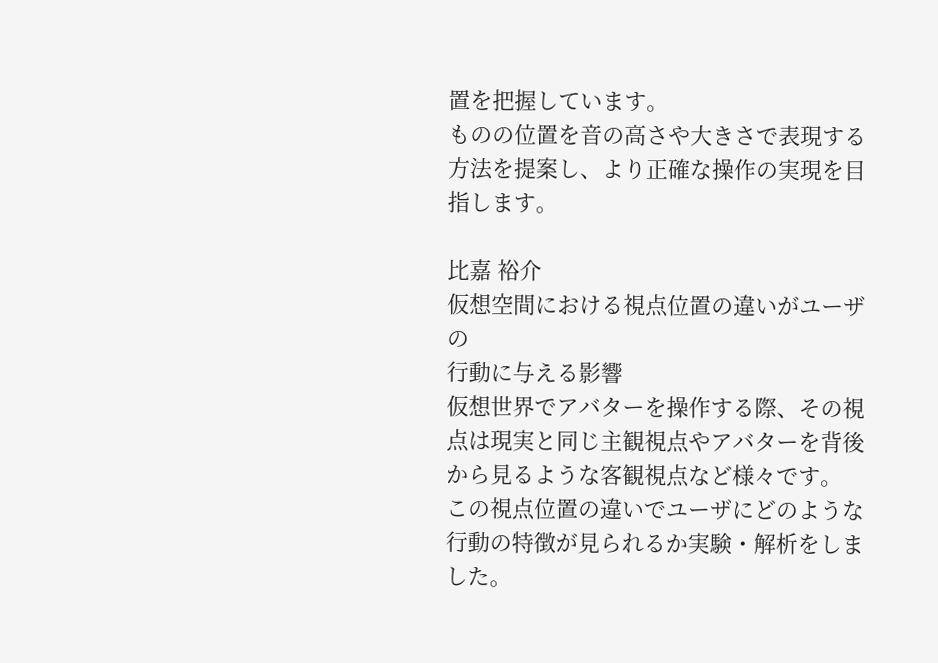置を把握しています。
ものの位置を音の高さや大きさで表現する方法を提案し、より正確な操作の実現を目指します。

比嘉 裕介
仮想空間における視点位置の違いがユーザの
行動に与える影響
仮想世界でアバターを操作する際、その視点は現実と同じ主観視点やアバターを背後から見るような客観視点など様々です。
この視点位置の違いでユーザにどのような行動の特徴が見られるか実験・解析をしました。